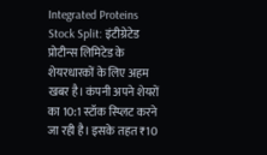Integrated Proteins Stock Split: इंटीग्रेटेड प्रोटीन्स लिमिटेड के शेयरधारकों के लिए अहम खबर है। कंपनी अपने शेयरों का 10:1 स्टॉक स्प्लिट करने जा रही है। इसके तहत ₹10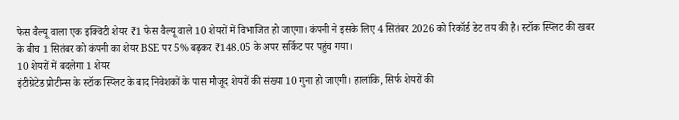फेस वैल्यू वाला एक इक्विटी शेयर ₹1 फेस वैल्यू वाले 10 शेयरों में विभाजित हो जाएगा। कंपनी ने इसके लिए 4 सितंबर 2026 को रिकॉर्ड डेट तय की है। स्टॉक स्प्लिट की खबर के बीच 1 सितंबर को कंपनी का शेयर BSE पर 5% बढ़कर ₹148.05 के अपर सर्किट पर पहुंच गया।
10 शेयरों में बदलेगा 1 शेयर
इंटीग्रेटेड प्रोटीन्स के स्टॉक स्प्लिट के बाद निवेशकों के पास मौजूद शेयरों की संख्या 10 गुना हो जाएगी। हालांकि, सिर्फ शेयरों की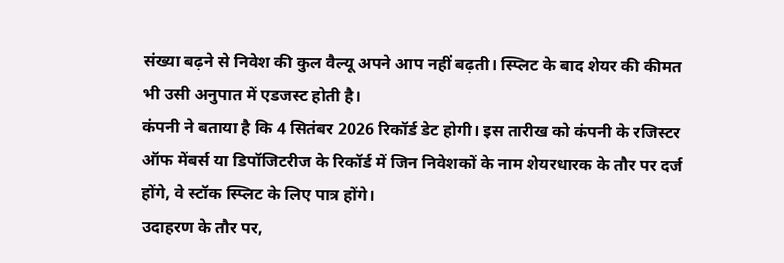संख्या बढ़ने से निवेश की कुल वैल्यू अपने आप नहीं बढ़ती। स्प्लिट के बाद शेयर की कीमत भी उसी अनुपात में एडजस्ट होती है।
कंपनी ने बताया है कि 4 सितंबर 2026 रिकॉर्ड डेट होगी। इस तारीख को कंपनी के रजिस्टर ऑफ मेंबर्स या डिपॉजिटरीज के रिकॉर्ड में जिन निवेशकों के नाम शेयरधारक के तौर पर दर्ज होंगे, वे स्टॉक स्प्लिट के लिए पात्र होंगे।
उदाहरण के तौर पर,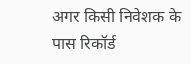अगर किसी निवेशक के पास रिकॉर्ड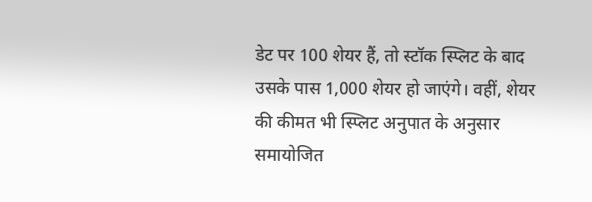डेट पर 100 शेयर हैं, तो स्टॉक स्प्लिट के बाद उसके पास 1,000 शेयर हो जाएंगे। वहीं, शेयर की कीमत भी स्प्लिट अनुपात के अनुसार समायोजित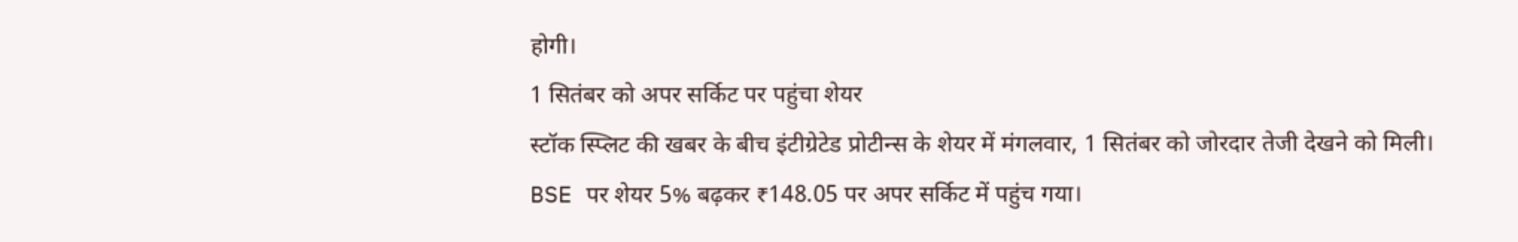होगी।
1 सितंबर को अपर सर्किट पर पहुंचा शेयर
स्टॉक स्प्लिट की खबर के बीच इंटीग्रेटेड प्रोटीन्स के शेयर में मंगलवार, 1 सितंबर को जोरदार तेजी देखने को मिली। BSE पर शेयर 5% बढ़कर ₹148.05 पर अपर सर्किट में पहुंच गया।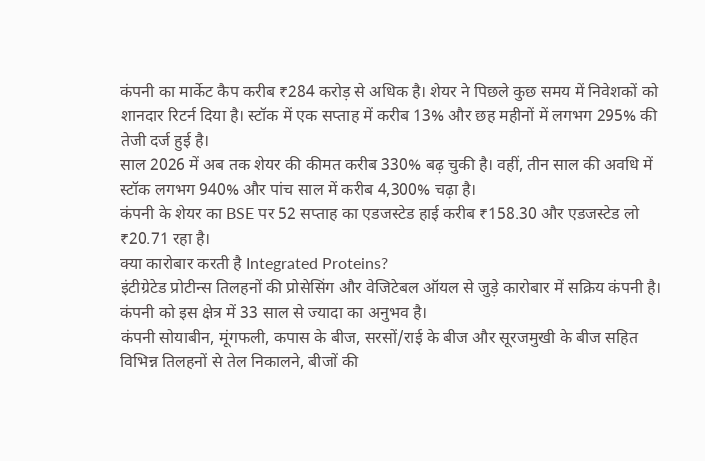कंपनी का मार्केट कैप करीब ₹284 करोड़ से अधिक है। शेयर ने पिछले कुछ समय में निवेशकों को शानदार रिटर्न दिया है। स्टॉक में एक सप्ताह में करीब 13% और छह महीनों में लगभग 295% की तेजी दर्ज हुई है।
साल 2026 में अब तक शेयर की कीमत करीब 330% बढ़ चुकी है। वहीं, तीन साल की अवधि में स्टॉक लगभग 940% और पांच साल में करीब 4,300% चढ़ा है।
कंपनी के शेयर का BSE पर 52 सप्ताह का एडजस्टेड हाई करीब ₹158.30 और एडजस्टेड लो ₹20.71 रहा है।
क्या कारोबार करती है Integrated Proteins?
इंटीग्रेटेड प्रोटीन्स तिलहनों की प्रोसेसिंग और वेजिटेबल ऑयल से जुड़े कारोबार में सक्रिय कंपनी है। कंपनी को इस क्षेत्र में 33 साल से ज्यादा का अनुभव है।
कंपनी सोयाबीन, मूंगफली, कपास के बीज, सरसों/राई के बीज और सूरजमुखी के बीज सहित विभिन्न तिलहनों से तेल निकालने, बीजों की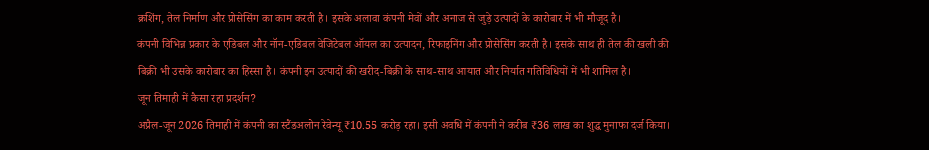क्रशिंग, तेल निर्माण और प्रोसेसिंग का काम करती है। इसके अलावा कंपनी मेवों और अनाज से जुड़े उत्पादों के कारोबार में भी मौजूद है।
कंपनी विभिन्न प्रकार के एडिबल और नॉन-एडिबल वेजिटेबल ऑयल का उत्पादन, रिफाइनिंग और प्रोसेसिंग करती है। इसके साथ ही तेल की खली की बिक्री भी उसके कारोबार का हिस्सा है। कंपनी इन उत्पादों की खरीद-बिक्री के साथ-साथ आयात और निर्यात गतिविधियों में भी शामिल है।
जून तिमाही में कैसा रहा प्रदर्शन?
अप्रैल-जून 2026 तिमाही में कंपनी का स्टैंडअलोन रेवेन्यू ₹10.55 करोड़ रहा। इसी अवधि में कंपनी ने करीब ₹36 लाख का शुद्ध मुनाफा दर्ज किया।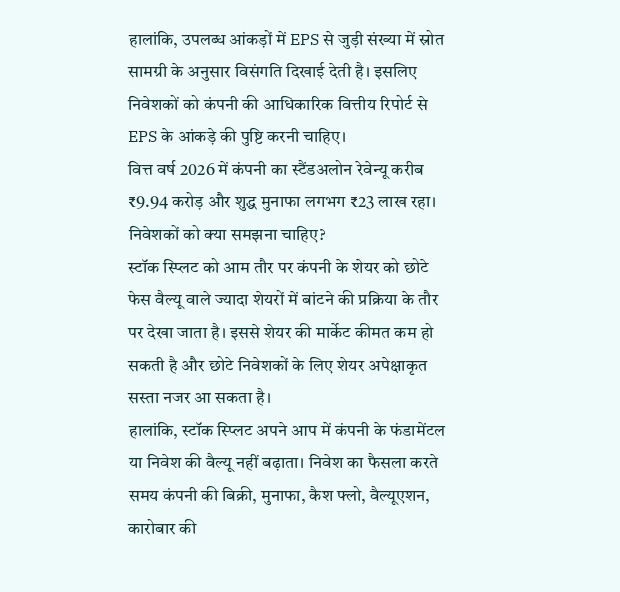हालांकि, उपलब्ध आंकड़ों में EPS से जुड़ी संख्या में स्रोत सामग्री के अनुसार विसंगति दिखाई देती है। इसलिए निवेशकों को कंपनी की आधिकारिक वित्तीय रिपोर्ट से EPS के आंकड़े की पुष्टि करनी चाहिए।
वित्त वर्ष 2026 में कंपनी का स्टैंडअलोन रेवेन्यू करीब ₹9.94 करोड़ और शुद्ध मुनाफा लगभग ₹23 लाख रहा।
निवेशकों को क्या समझना चाहिए?
स्टॉक स्प्लिट को आम तौर पर कंपनी के शेयर को छोटे फेस वैल्यू वाले ज्यादा शेयरों में बांटने की प्रक्रिया के तौर पर देखा जाता है। इससे शेयर की मार्केट कीमत कम हो सकती है और छोटे निवेशकों के लिए शेयर अपेक्षाकृत सस्ता नजर आ सकता है।
हालांकि, स्टॉक स्प्लिट अपने आप में कंपनी के फंडामेंटल या निवेश की वैल्यू नहीं बढ़ाता। निवेश का फैसला करते समय कंपनी की बिक्री, मुनाफा, कैश फ्लो, वैल्यूएशन, कारोबार की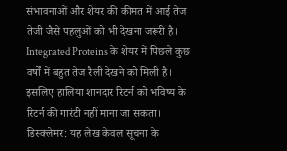संभावनाओं और शेयर की कीमत में आई तेज तेजी जैसे पहलुओं को भी देखना जरूरी है।
Integrated Proteins के शेयर में पिछले कुछ वर्षों में बहुत तेज रैली देखने को मिली है। इसलिए हालिया शानदार रिटर्न को भविष्य के रिटर्न की गारंटी नहीं माना जा सकता।
डिस्क्लेमर: यह लेख केवल सूचना के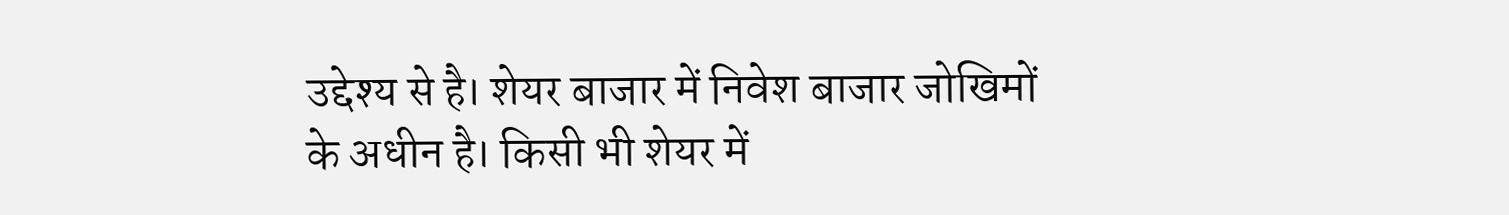उद्देश्य से है। शेयर बाजार में निवेश बाजार जोखिमों के अधीन है। किसी भी शेयर में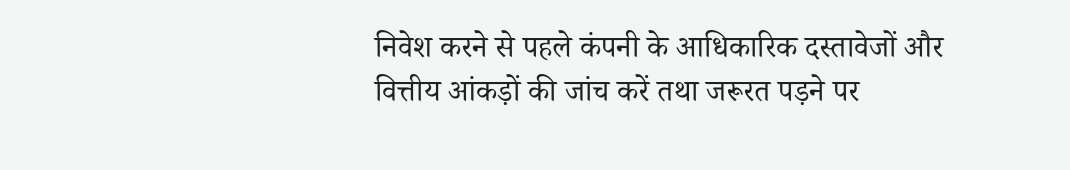निवेश करने से पहले कंपनी के आधिकारिक दस्तावेजों और वित्तीय आंकड़ों की जांच करें तथा जरूरत पड़ने पर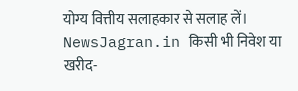योग्य वित्तीय सलाहकार से सलाह लें। NewsJagran.in किसी भी निवेश या खरीद-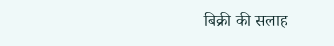बिक्री की सलाह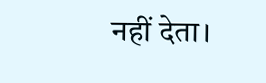नहीं देता।